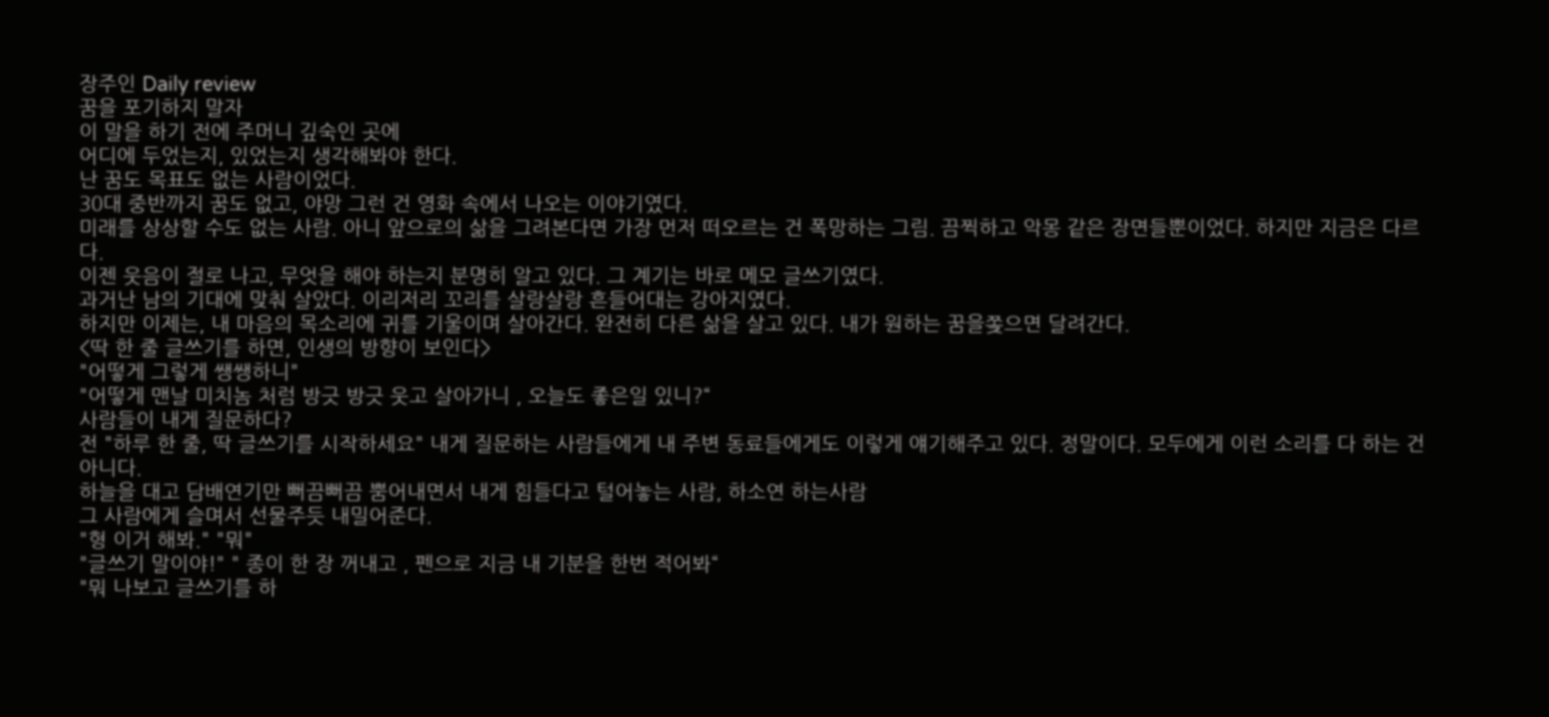장주인 Daily review
꿈을 포기하지 말자
이 말을 하기 전에 주머니 깊숙인 곳에
어디에 두었는지, 있었는지 생각해봐야 한다.
난 꿈도 목표도 없는 사람이었다.
30대 중반까지 꿈도 없고, 야망 그런 건 영화 속에서 나오는 이야기였다.
미래를 상상할 수도 없는 사람. 아니 앞으로의 삶을 그려본다면 가장 먼저 떠오르는 건 폭망하는 그림. 끔찍하고 악몽 같은 장면들뿐이었다. 하지만 지금은 다르다.
이젠 웃음이 절로 나고, 무엇을 해야 하는지 분명히 알고 있다. 그 계기는 바로 메모 글쓰기였다.
과거난 남의 기대에 맞춰 살았다. 이리저리 꼬리를 살랑살랑 흔들어대는 강아지였다.
하지만 이제는, 내 마음의 목소리에 귀를 기울이며 살아간다. 완전히 다른 삶을 살고 있다. 내가 원하는 꿈을쫒으면 달려간다.
<딱 한 줄 글쓰기를 하면, 인생의 방향이 보인다>
"어떻게 그렇게 쌩쌩하니"
"어떻게 맨날 미치놈 처럼 방긋 방긋 웃고 살아가니 , 오늘도 좋은일 있니?“
사람들이 내게 질문하다?
전 "하루 한 줄, 딱 글쓰기를 시작하세요" 내게 질문하는 사람들에게 내 주변 동료들에게도 이렇게 얘기해주고 있다. 정말이다. 모두에게 이런 소리를 다 하는 건 아니다.
하늘을 대고 담배연기만 뻐끔뻐끔 뿜어내면서 내게 힘들다고 털어놓는 사람, 하소연 하는사람
그 사람에게 슬며서 선물주듯 내밀어준다.
"형 이거 해봐." "뭐"
"글쓰기 말이야!" " 종이 한 장 꺼내고 , 펜으로 지금 내 기분을 한번 적어봐“
"뭐 나보고 글쓰기를 하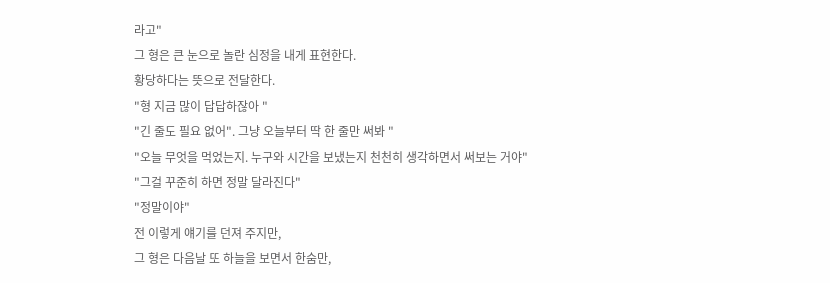라고"
그 형은 큰 눈으로 놀란 심정을 내게 표현한다.
황당하다는 뜻으로 전달한다.
"형 지금 많이 답답하잖아 "
"긴 줄도 필요 없어". 그냥 오늘부터 딱 한 줄만 써봐 "
"오늘 무엇을 먹었는지. 누구와 시간을 보냈는지 천천히 생각하면서 써보는 거야"
"그걸 꾸준히 하면 정말 달라진다"
"정말이야"
전 이렇게 얘기를 던져 주지만,
그 형은 다음날 또 하늘을 보면서 한숨만,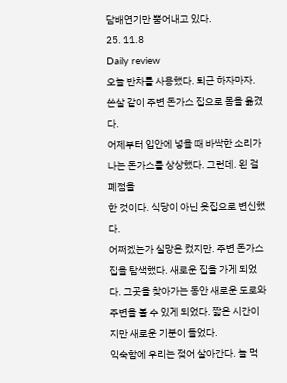담배연기만 뿜어내고 있다.
25. 11.8
Daily review
오늘 반차를 사용했다. 퇴근 하자마자. 쏜살 같이 주변 돈가스 집으로 몸을 옮겼다.
어제부터 입안에 넣을 때 바싹한 소리가 나는 돈가스를 상상했다. 그런데. 왼 걸 폐점을
한 것이다. 식당이 아닌 옷집으로 변신했다.
어쩌겠는가 실망은 컸지만. 주변 돈가스 집을 탐색했다. 새로운 집을 가게 되었다. 그곳을 찾아가는 동안 새로운 도로와 주변을 볼 수 있게 되었다. 짧은 시간이지만 새로운 기분이 들었다.
익숙함에 우리는 젖어 살아간다. 늘 먹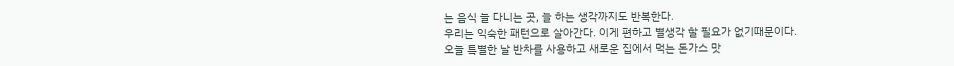는 음식 늘 다니는 곳, 늘 하는 생각까지도 반복한다.
우리는 익숙한 패턴으로 살아간다. 이게 편하고 별생각 할 필요가 없기때문이다.
오늘 특별한 날 반차를 사용하고 새로운 집에서 먹는 돈가스 맛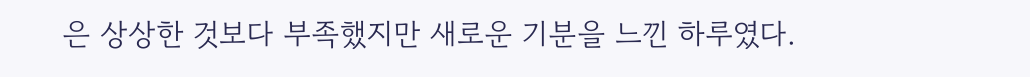은 상상한 것보다 부족했지만 새로운 기분을 느낀 하루였다.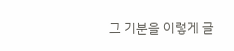그 기분을 이렇게 글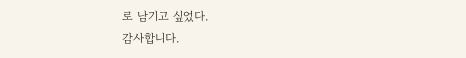로 남기고 싶었다.
감사합니다.